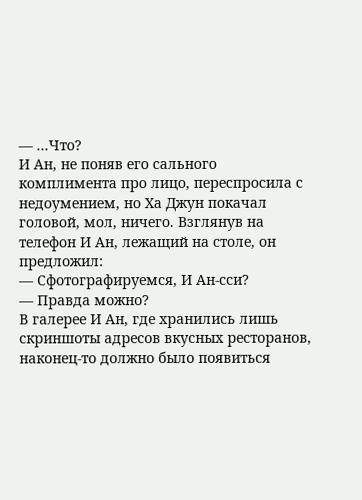— ...Что?
И Ан, не поняв его сального комплимента про лицо, переспросила с недоумением, но Ха Джун покачал головой, мол, ничего. Взглянув на телефон И Ан, лежащий на столе, он предложил:
— Сфотографируемся, И Ан-сси?
— Правда можно?
В галерее И Ан, где хранились лишь скриншоты адресов вкусных ресторанов, наконец-то должно было появиться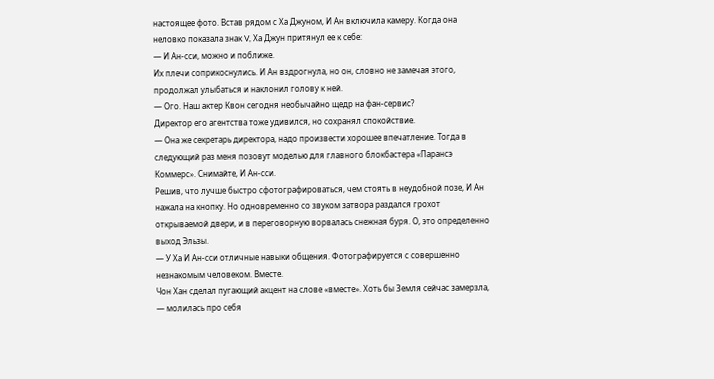настоящее фото. Встав рядом с Ха Джуном, И Ан включила камеру. Когда она неловко показала знак V, Ха Джун притянул ее к себе:
— И Ан-сси, можно и поближе.
Их плечи соприкоснулись. И Ан вздрогнула, но он, словно не замечая этого, продолжал улыбаться и наклонил голову к ней.
— Ого. Наш актер Квон сегодня необычайно щедр на фан-сервис?
Директор его агентства тоже удивился, но сохранял спокойствие.
— Она же секретарь директора, надо произвести хорошее впечатление. Тогда в следующий раз меня позовут моделью для главного блокбастера «Парансэ Коммерс». Снимайте, И Ан-сси.
Решив, что лучше быстро сфотографироваться, чем стоять в неудобной позе, И Ан нажала на кнопку. Но одновременно со звуком затвора раздался грохот открываемой двери, и в переговорную ворвалась снежная буря. О, это определенно выход Эльзы.
— У Ха И Ан-сси отличные навыки общения. Фотографируется с совершенно незнакомым человеком. Вместе.
Чон Хан сделал пугающий акцент на слове «вместе». Хоть бы Земля сейчас замерзла, — молилась про себя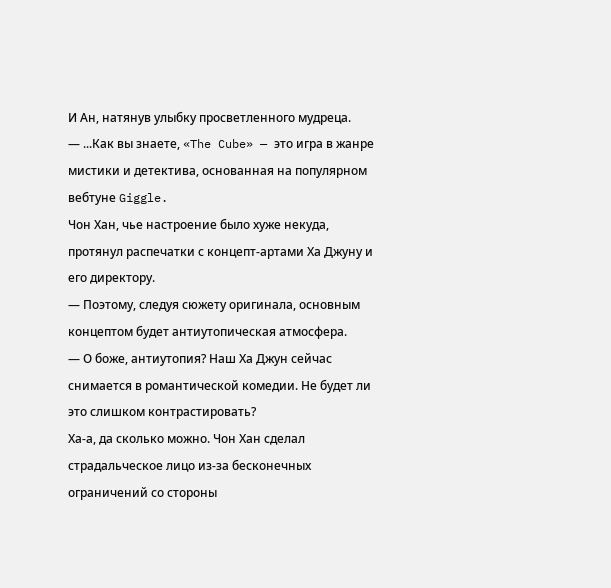И Ан, натянув улыбку просветленного мудреца.
— ...Как вы знаете, «The Cube» — это игра в жанре мистики и детектива, основанная на популярном вебтуне Giggle.
Чон Хан, чье настроение было хуже некуда, протянул распечатки с концепт-артами Ха Джуну и его директору.
— Поэтому, следуя сюжету оригинала, основным концептом будет антиутопическая атмосфера.
— О боже, антиутопия? Наш Ха Джун сейчас снимается в романтической комедии. Не будет ли это слишком контрастировать?
Ха-а, да сколько можно. Чон Хан сделал страдальческое лицо из-за бесконечных ограничений со стороны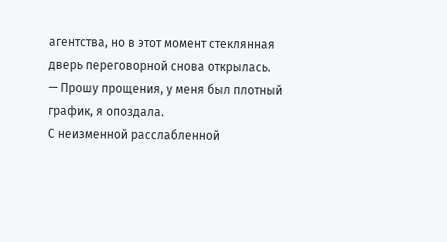агентства, но в этот момент стеклянная дверь переговорной снова открылась.
— Прошу прощения, у меня был плотный график, я опоздала.
С неизменной расслабленной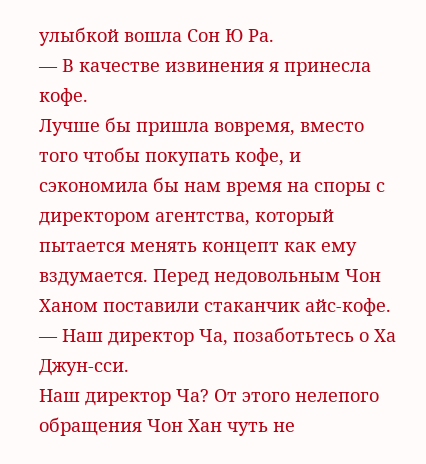улыбкой вошла Сон Ю Ра.
— В качестве извинения я принесла кофе.
Лучше бы пришла вовремя, вместо того чтобы покупать кофе, и сэкономила бы нам время на споры с директором агентства, который пытается менять концепт как ему вздумается. Перед недовольным Чон Ханом поставили стаканчик айс-кофе.
— Наш директор Ча, позаботьтесь о Ха Джун-сси.
Наш директор Ча? От этого нелепого обращения Чон Хан чуть не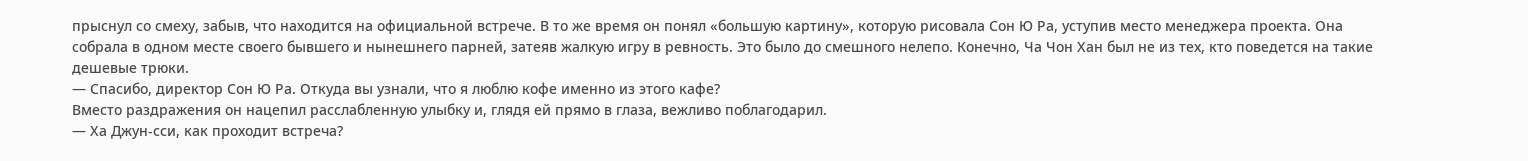прыснул со смеху, забыв, что находится на официальной встрече. В то же время он понял «большую картину», которую рисовала Сон Ю Ра, уступив место менеджера проекта. Она собрала в одном месте своего бывшего и нынешнего парней, затеяв жалкую игру в ревность. Это было до смешного нелепо. Конечно, Ча Чон Хан был не из тех, кто поведется на такие дешевые трюки.
— Спасибо, директор Сон Ю Ра. Откуда вы узнали, что я люблю кофе именно из этого кафе?
Вместо раздражения он нацепил расслабленную улыбку и, глядя ей прямо в глаза, вежливо поблагодарил.
— Ха Джун-сси, как проходит встреча?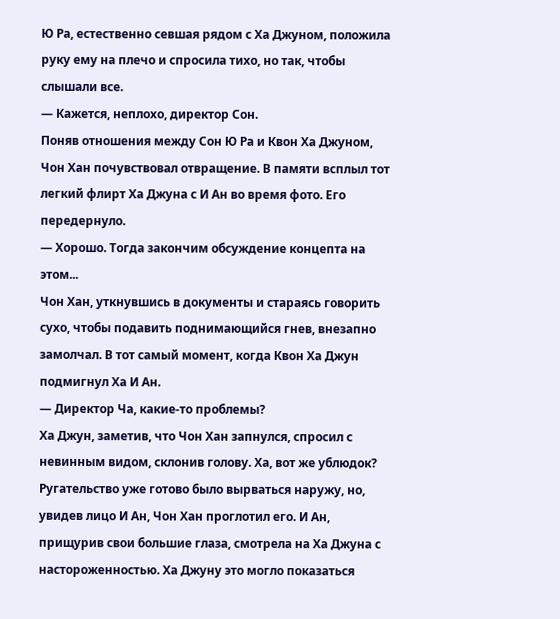Ю Ра, естественно севшая рядом с Ха Джуном, положила руку ему на плечо и спросила тихо, но так, чтобы слышали все.
— Кажется, неплохо, директор Сон.
Поняв отношения между Сон Ю Ра и Квон Ха Джуном, Чон Хан почувствовал отвращение. В памяти всплыл тот легкий флирт Ха Джуна с И Ан во время фото. Его передернуло.
— Хорошо. Тогда закончим обсуждение концепта на этом...
Чон Хан, уткнувшись в документы и стараясь говорить сухо, чтобы подавить поднимающийся гнев, внезапно замолчал. В тот самый момент, когда Квон Ха Джун подмигнул Ха И Ан.
— Директор Ча, какие-то проблемы?
Ха Джун, заметив, что Чон Хан запнулся, спросил с невинным видом, склонив голову. Ха, вот же ублюдок? Ругательство уже готово было вырваться наружу, но, увидев лицо И Ан, Чон Хан проглотил его. И Ан, прищурив свои большие глаза, смотрела на Ха Джуна с настороженностью. Ха Джуну это могло показаться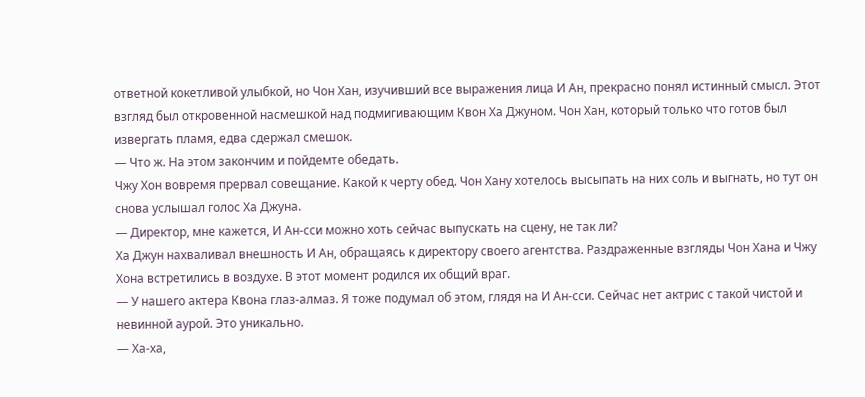ответной кокетливой улыбкой, но Чон Хан, изучивший все выражения лица И Ан, прекрасно понял истинный смысл. Этот взгляд был откровенной насмешкой над подмигивающим Квон Ха Джуном. Чон Хан, который только что готов был извергать пламя, едва сдержал смешок.
— Что ж. На этом закончим и пойдемте обедать.
Чжу Хон вовремя прервал совещание. Какой к черту обед. Чон Хану хотелось высыпать на них соль и выгнать, но тут он снова услышал голос Ха Джуна.
— Директор, мне кажется, И Ан-сси можно хоть сейчас выпускать на сцену, не так ли?
Ха Джун нахваливал внешность И Ан, обращаясь к директору своего агентства. Раздраженные взгляды Чон Хана и Чжу Хона встретились в воздухе. В этот момент родился их общий враг.
— У нашего актера Квона глаз-алмаз. Я тоже подумал об этом, глядя на И Ан-сси. Сейчас нет актрис с такой чистой и невинной аурой. Это уникально.
— Ха-ха,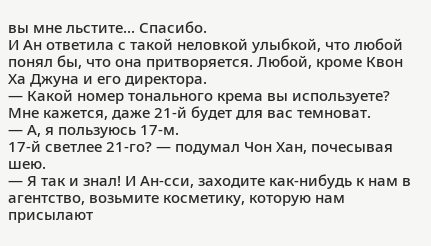вы мне льстите... Спасибо.
И Ан ответила с такой неловкой улыбкой, что любой понял бы, что она притворяется. Любой, кроме Квон Ха Джуна и его директора.
— Какой номер тонального крема вы используете? Мне кажется, даже 21-й будет для вас темноват.
— А, я пользуюсь 17-м.
17-й светлее 21-го? — подумал Чон Хан, почесывая шею.
— Я так и знал! И Ан-сси, заходите как-нибудь к нам в агентство, возьмите косметику, которую нам присылают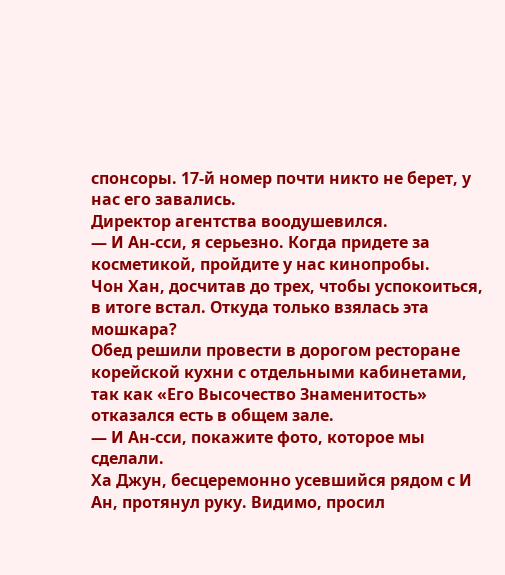спонсоры. 17-й номер почти никто не берет, у нас его завались.
Директор агентства воодушевился.
— И Ан-сси, я серьезно. Когда придете за косметикой, пройдите у нас кинопробы.
Чон Хан, досчитав до трех, чтобы успокоиться, в итоге встал. Откуда только взялась эта мошкара?
Обед решили провести в дорогом ресторане корейской кухни с отдельными кабинетами, так как «Его Высочество Знаменитость» отказался есть в общем зале.
— И Ан-сси, покажите фото, которое мы сделали.
Ха Джун, бесцеремонно усевшийся рядом с И Ан, протянул руку. Видимо, просил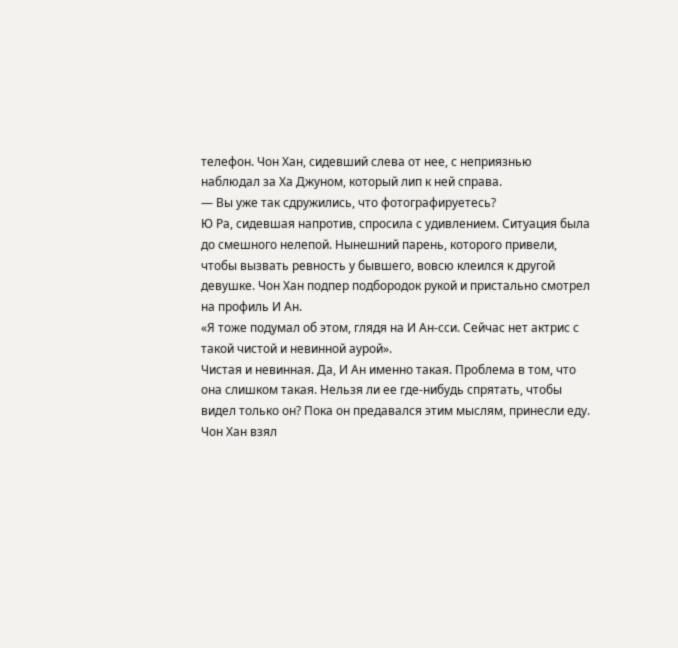телефон. Чон Хан, сидевший слева от нее, с неприязнью наблюдал за Ха Джуном, который лип к ней справа.
— Вы уже так сдружились, что фотографируетесь?
Ю Ра, сидевшая напротив, спросила с удивлением. Ситуация была до смешного нелепой. Нынешний парень, которого привели, чтобы вызвать ревность у бывшего, вовсю клеился к другой девушке. Чон Хан подпер подбородок рукой и пристально смотрел на профиль И Ан.
«Я тоже подумал об этом, глядя на И Ан-сси. Сейчас нет актрис с такой чистой и невинной аурой».
Чистая и невинная. Да, И Ан именно такая. Проблема в том, что она слишком такая. Нельзя ли ее где-нибудь спрятать, чтобы видел только он? Пока он предавался этим мыслям, принесли еду. Чон Хан взял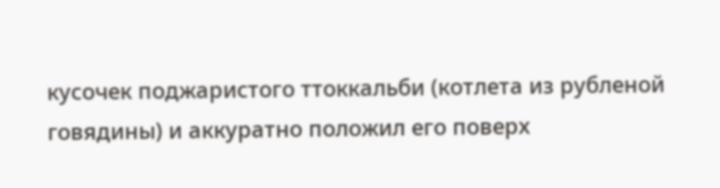кусочек поджаристого ттоккальби (котлета из рубленой говядины) и аккуратно положил его поверх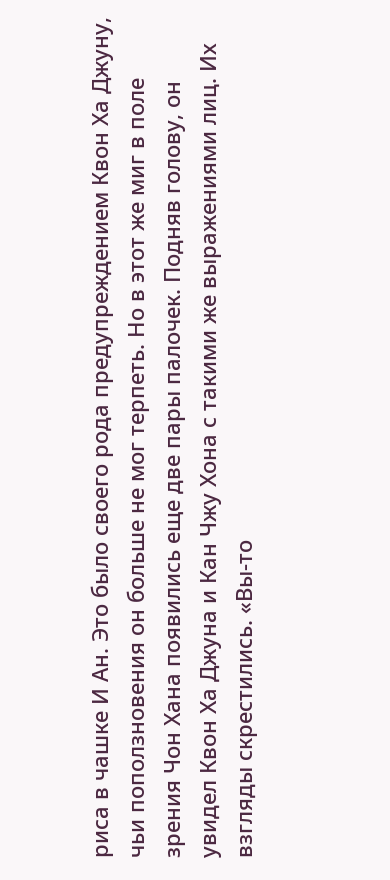риса в чашке И Ан. Это было своего рода предупреждением Квон Ха Джуну, чьи поползновения он больше не мог терпеть. Но в этот же миг в поле зрения Чон Хана появились еще две пары палочек. Подняв голову, он увидел Квон Ха Джуна и Кан Чжу Хона с такими же выражениями лиц. Их взгляды скрестились. «Вы-то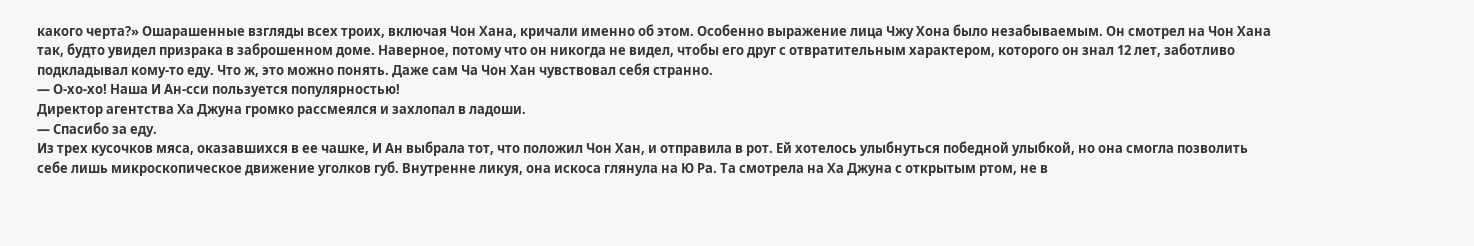какого черта?» Ошарашенные взгляды всех троих, включая Чон Хана, кричали именно об этом. Особенно выражение лица Чжу Хона было незабываемым. Он смотрел на Чон Хана так, будто увидел призрака в заброшенном доме. Наверное, потому что он никогда не видел, чтобы его друг с отвратительным характером, которого он знал 12 лет, заботливо подкладывал кому-то еду. Что ж, это можно понять. Даже сам Ча Чон Хан чувствовал себя странно.
— О-хо-хо! Наша И Ан-сси пользуется популярностью!
Директор агентства Ха Джуна громко рассмеялся и захлопал в ладоши.
— Спасибо за еду.
Из трех кусочков мяса, оказавшихся в ее чашке, И Ан выбрала тот, что положил Чон Хан, и отправила в рот. Ей хотелось улыбнуться победной улыбкой, но она смогла позволить себе лишь микроскопическое движение уголков губ. Внутренне ликуя, она искоса глянула на Ю Ра. Та смотрела на Ха Джуна с открытым ртом, не в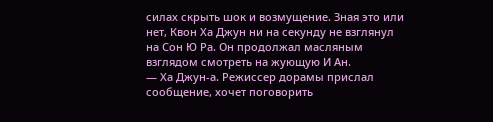силах скрыть шок и возмущение. Зная это или нет, Квон Ха Джун ни на секунду не взглянул на Сон Ю Ра. Он продолжал масляным взглядом смотреть на жующую И Ан.
— Ха Джун-а. Режиссер дорамы прислал сообщение, хочет поговорить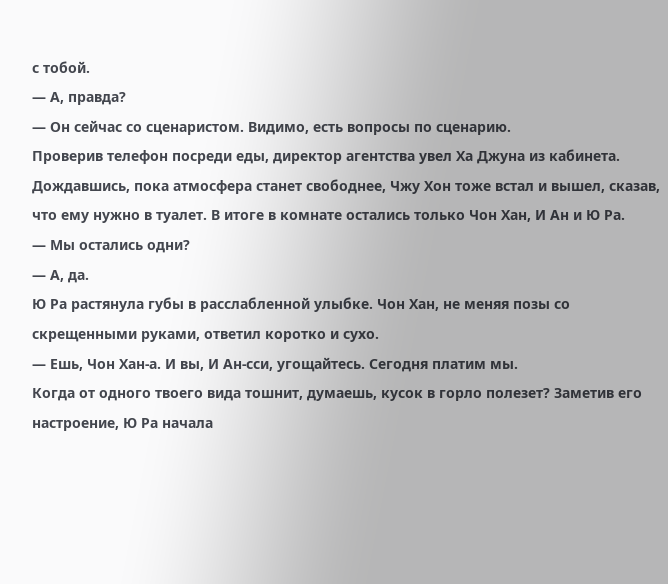с тобой.
— А, правда?
— Он сейчас со сценаристом. Видимо, есть вопросы по сценарию.
Проверив телефон посреди еды, директор агентства увел Ха Джуна из кабинета. Дождавшись, пока атмосфера станет свободнее, Чжу Хон тоже встал и вышел, сказав, что ему нужно в туалет. В итоге в комнате остались только Чон Хан, И Ан и Ю Ра.
— Мы остались одни?
— А, да.
Ю Ра растянула губы в расслабленной улыбке. Чон Хан, не меняя позы со скрещенными руками, ответил коротко и сухо.
— Ешь, Чон Хан-а. И вы, И Ан-сси, угощайтесь. Сегодня платим мы.
Когда от одного твоего вида тошнит, думаешь, кусок в горло полезет? Заметив его настроение, Ю Ра начала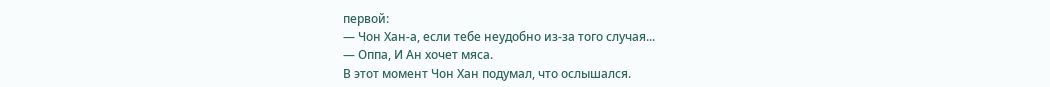первой:
— Чон Хан-а, если тебе неудобно из-за того случая...
— Оппа, И Ан хочет мяса.
В этот момент Чон Хан подумал, что ослышался.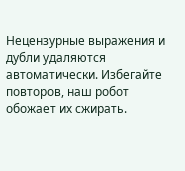Нецензурные выражения и дубли удаляются автоматически. Избегайте повторов, наш робот обожает их сжирать.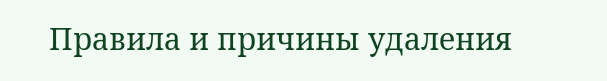Правила и причины удаления